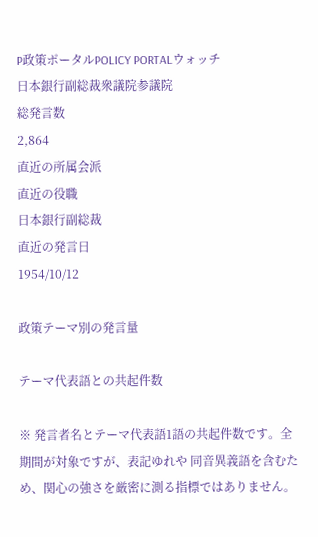P政策ポータルPOLICY PORTALウォッチ
日本銀行副総裁衆議院参議院
総発言数
2,864
直近の所属会派
直近の役職
日本銀行副総裁
直近の発言日
1954/10/12

政策テーマ別の発言量

テーマ代表語との共起件数

※ 発言者名とテーマ代表語1語の共起件数です。全期間が対象ですが、表記ゆれや 同音異義語を含むため、関心の強さを厳密に測る指標ではありません。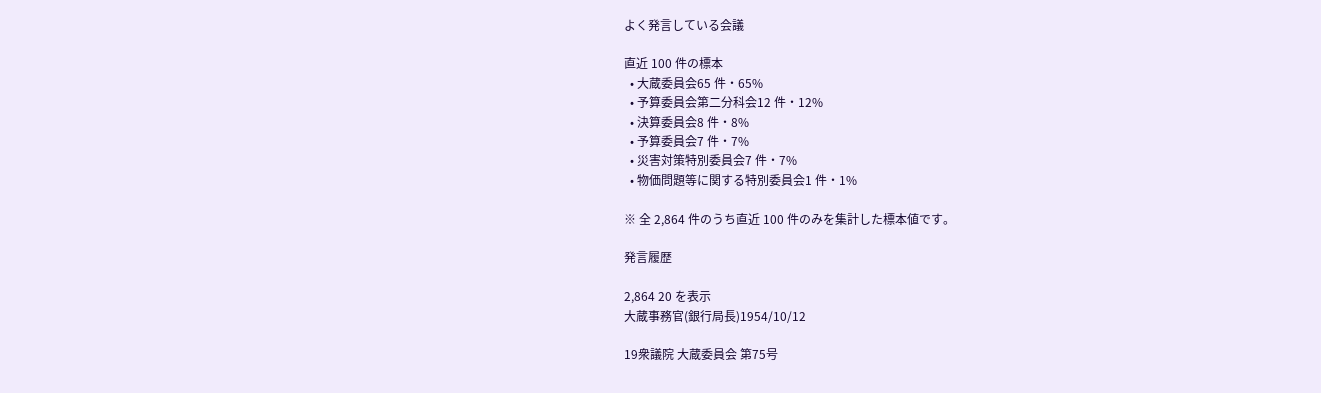よく発言している会議

直近 100 件の標本
  • 大蔵委員会65 件・65%
  • 予算委員会第二分科会12 件・12%
  • 決算委員会8 件・8%
  • 予算委員会7 件・7%
  • 災害対策特別委員会7 件・7%
  • 物価問題等に関する特別委員会1 件・1%

※ 全 2,864 件のうち直近 100 件のみを集計した標本値です。

発言履歴

2,864 20 を表示
大蔵事務官(銀行局長)1954/10/12

19衆議院 大蔵委員会 第75号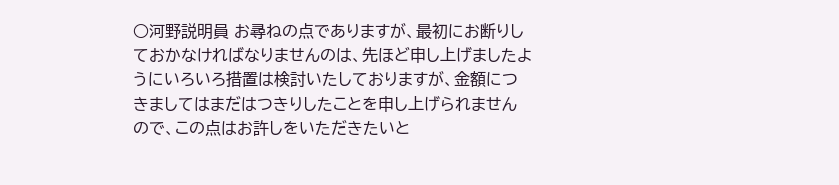○河野説明員 お尋ねの点でありますが、最初にお断りしておかなければなりませんのは、先ほど申し上げましたようにいろいろ措置は検討いたしておりますが、金額につきましてはまだはつきりしたことを申し上げられませんので、この点はお許しをいただきたいと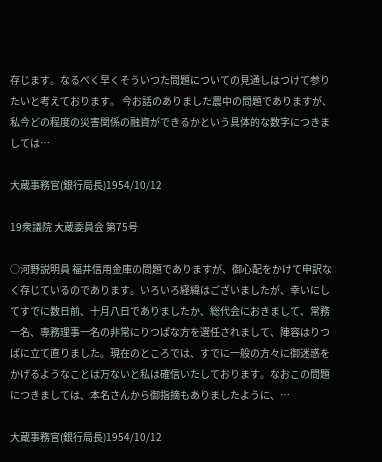存じます。なるべく早くそういつた問題についての見通しはつけて参りたいと考えております。 今お話のありました農中の問題でありますが、私今どの程度の災害関係の融資ができるかという具体的な数字につきましては…

大蔵事務官(銀行局長)1954/10/12

19衆議院 大蔵委員会 第75号

○河野説明員 福井信用金庫の問題でありますが、御心配をかけて申訳なく存じているのであります。いろいろ経緯はございましたが、幸いにしてすでに数日前、十月八日でありましたか、総代会におきまして、常務一名、専務理事一名の非常にりつぱな方を選任されまして、陣容はりつぱに立て直りました。現在のところでは、すでに一般の方々に御迷惑をかげるようなことは万ないと私は確信いたしております。なおこの問題につきましては、本名さんから御指摘もありましたように、…

大蔵事務官(銀行局長)1954/10/12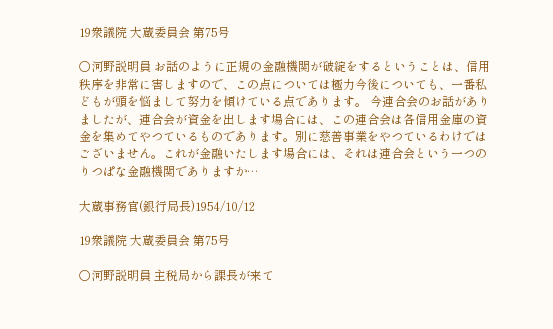19衆議院 大蔵委員会 第75号

○河野説明員 お話のように正規の金融機関が破綻をするということは、信用秩序を非常に害しますので、この点については極力今後についても、一番私どもが頭を悩まして努力を傾けている点であります。 今連合会のお話がありましたが、連合会が資金を出します場合には、この連合会は各信用金庫の資金を集めてやつているものであります。別に慈善事業をやつているわけではございません。これが金融いたします場合には、それは連合会という一つのりつぱな金融機関でありますか…

大蔵事務官(銀行局長)1954/10/12

19衆議院 大蔵委員会 第75号

○河野説明員 主税局から課長が来て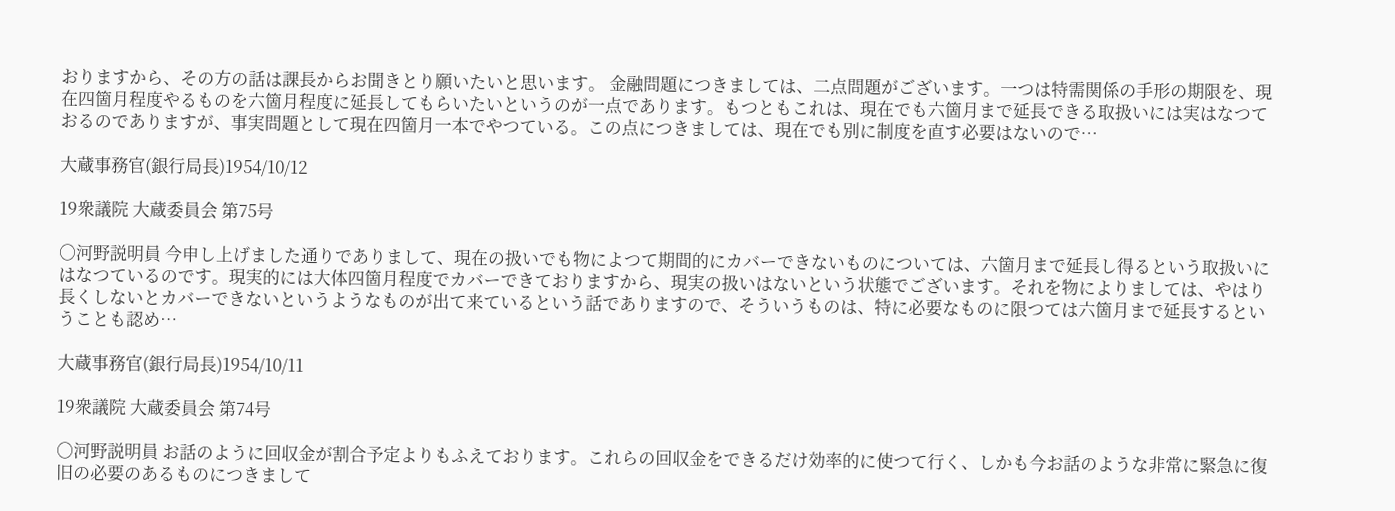おりますから、その方の話は課長からお聞きとり願いたいと思います。 金融問題につきましては、二点問題がございます。一つは特需関係の手形の期限を、現在四箇月程度やるものを六箇月程度に延長してもらいたいというのが一点であります。もつともこれは、現在でも六箇月まで延長できる取扱いには実はなつておるのでありますが、事実問題として現在四箇月一本でやつている。この点につきましては、現在でも別に制度を直す必要はないので…

大蔵事務官(銀行局長)1954/10/12

19衆議院 大蔵委員会 第75号

○河野説明員 今申し上げました通りでありまして、現在の扱いでも物によつて期間的にカバーできないものについては、六箇月まで延長し得るという取扱いにはなつているのです。現実的には大体四箇月程度でカバーできておりますから、現実の扱いはないという状態でございます。それを物によりましては、やはり長くしないとカバーできないというようなものが出て来ているという話でありますので、そういうものは、特に必要なものに限つては六箇月まで延長するということも認め…

大蔵事務官(銀行局長)1954/10/11

19衆議院 大蔵委員会 第74号

○河野説明員 お話のように回収金が割合予定よりもふえております。これらの回収金をできるだけ効率的に使つて行く、しかも今お話のような非常に緊急に復旧の必要のあるものにつきまして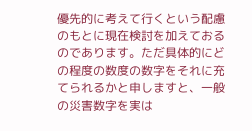優先的に考えて行くという配慮のもとに現在検討を加えておるのであります。ただ具体的にどの程度の数度の数字をそれに充てられるかと申しますと、一般の災害数字を実は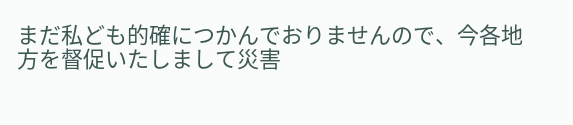まだ私ども的確につかんでおりませんので、今各地方を督促いたしまして災害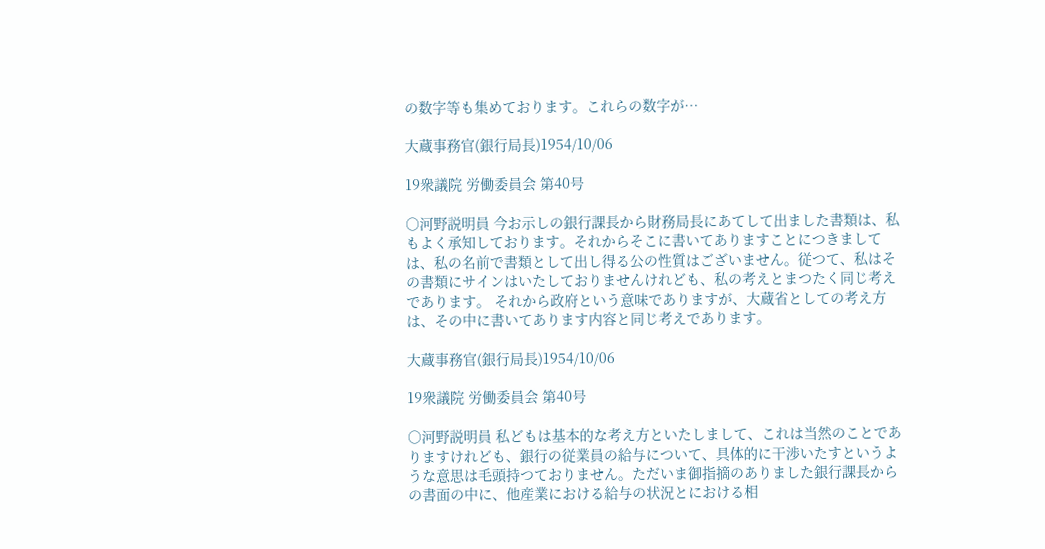の数字等も集めております。これらの数字が…

大蔵事務官(銀行局長)1954/10/06

19衆議院 労働委員会 第40号

○河野説明員 今お示しの銀行課長から財務局長にあてして出ました書類は、私もよく承知しております。それからそこに書いてありますことにつきましては、私の名前で書類として出し得る公の性質はございません。従つて、私はその書類にサインはいたしておりませんけれども、私の考えとまつたく同じ考えであります。 それから政府という意味でありますが、大蔵省としての考え方は、その中に書いてあります内容と同じ考えであります。

大蔵事務官(銀行局長)1954/10/06

19衆議院 労働委員会 第40号

○河野説明員 私どもは基本的な考え方といたしまして、これは当然のことでありますけれども、銀行の従業員の給与について、具体的に干渉いたすというような意思は毛頭持つておりません。ただいま御指摘のありました銀行課長からの書面の中に、他産業における給与の状況とにおける相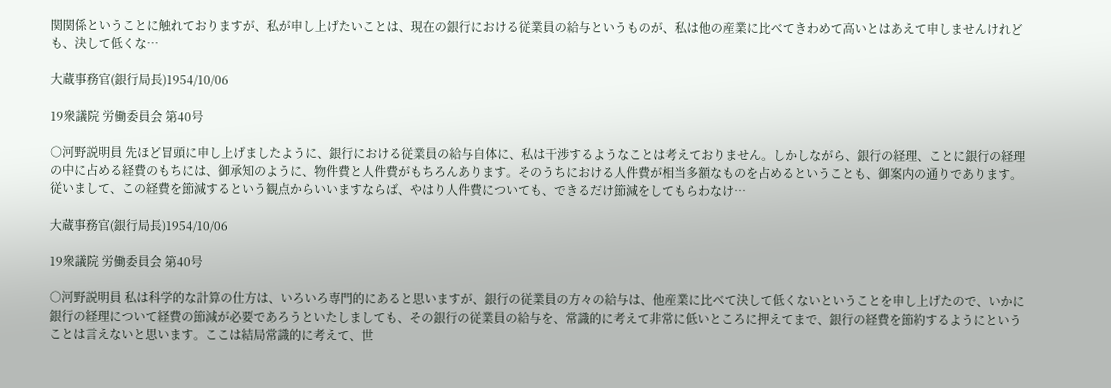関関係ということに触れておりますが、私が申し上げたいことは、現在の銀行における従業員の給与というものが、私は他の産業に比べてきわめて高いとはあえて申しませんけれども、決して低くな…

大蔵事務官(銀行局長)1954/10/06

19衆議院 労働委員会 第40号

○河野説明員 先ほど冒頭に申し上げましたように、銀行における従業員の給与自体に、私は干渉するようなことは考えておりません。しかしながら、銀行の経理、ことに銀行の経理の中に占める経費のもちには、御承知のように、物件費と人件費がもちろんあります。そのうちにおける人件費が相当多額なものを占めるということも、御案内の通りであります。従いまして、この経費を節減するという観点からいいますならば、やはり人件費についても、できるだけ節減をしてもらわなけ…

大蔵事務官(銀行局長)1954/10/06

19衆議院 労働委員会 第40号

○河野説明員 私は科学的な計算の仕方は、いろいろ専門的にあると思いますが、銀行の従業員の方々の給与は、他産業に比べて決して低くないということを申し上げたので、いかに銀行の経理について経費の節減が必要であろうといたしましても、その銀行の従業員の給与を、常識的に考えて非常に低いところに押えてまで、銀行の経費を節約するようにということは言えないと思います。ここは結局常識的に考えて、世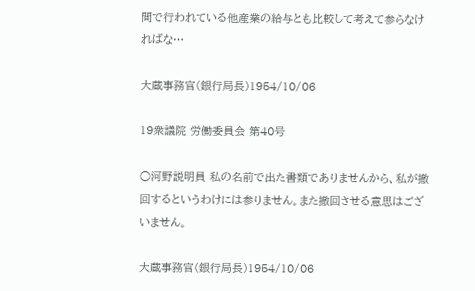間で行われている他産業の給与とも比較して考えて参らなければな…

大蔵事務官(銀行局長)1954/10/06

19衆議院 労働委員会 第40号

○河野説明員 私の名前で出た書類でありませんから、私が撤回するというわけには参りません。また撤回させる意思はございません。

大蔵事務官(銀行局長)1954/10/06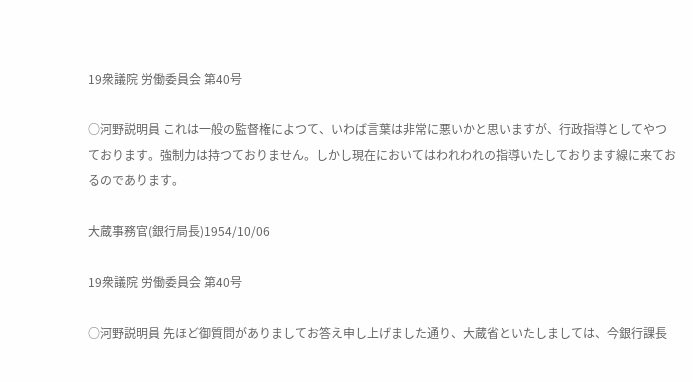19衆議院 労働委員会 第40号

○河野説明員 これは一般の監督権によつて、いわば言葉は非常に悪いかと思いますが、行政指導としてやつております。強制力は持つておりません。しかし現在においてはわれわれの指導いたしております線に来ておるのであります。

大蔵事務官(銀行局長)1954/10/06

19衆議院 労働委員会 第40号

○河野説明員 先ほど御質問がありましてお答え申し上げました通り、大蔵省といたしましては、今銀行課長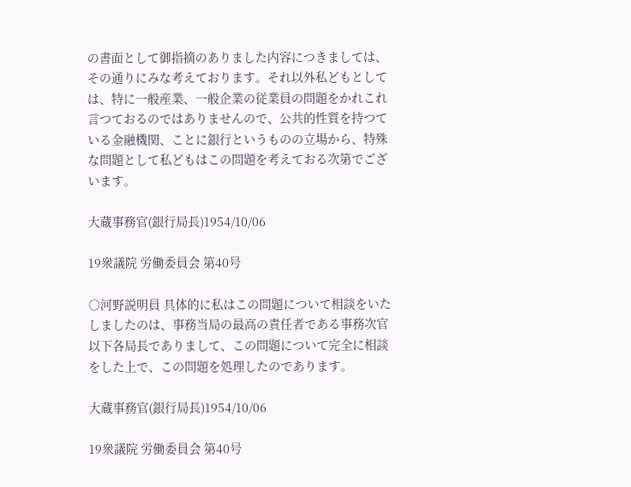の書面として御指摘のありました内容につきましては、その通りにみな考えております。それ以外私どもとしては、特に一般産業、一般企業の従業員の問題をかれこれ言つておるのではありませんので、公共的性質を持つている金融機関、ことに銀行というものの立場から、特殊な問題として私どもはこの問題を考えておる次第でございます。

大蔵事務官(銀行局長)1954/10/06

19衆議院 労働委員会 第40号

○河野説明員 具体的に私はこの問題について相談をいたしましたのは、事務当局の最高の責任者である事務次官以下各局長でありまして、この問題について完全に相談をした上で、この問題を処理したのであります。

大蔵事務官(銀行局長)1954/10/06

19衆議院 労働委員会 第40号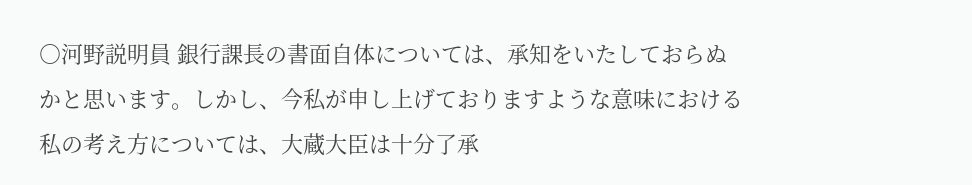○河野説明員 銀行課長の書面自体については、承知をいたしておらぬかと思います。しかし、今私が申し上げておりますような意味における私の考え方については、大蔵大臣は十分了承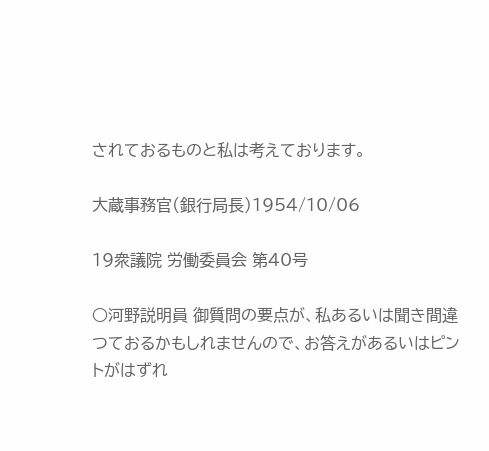されておるものと私は考えております。

大蔵事務官(銀行局長)1954/10/06

19衆議院 労働委員会 第40号

○河野説明員 御質問の要点が、私あるいは聞き間違つておるかもしれませんので、お答えがあるいはピントがはずれ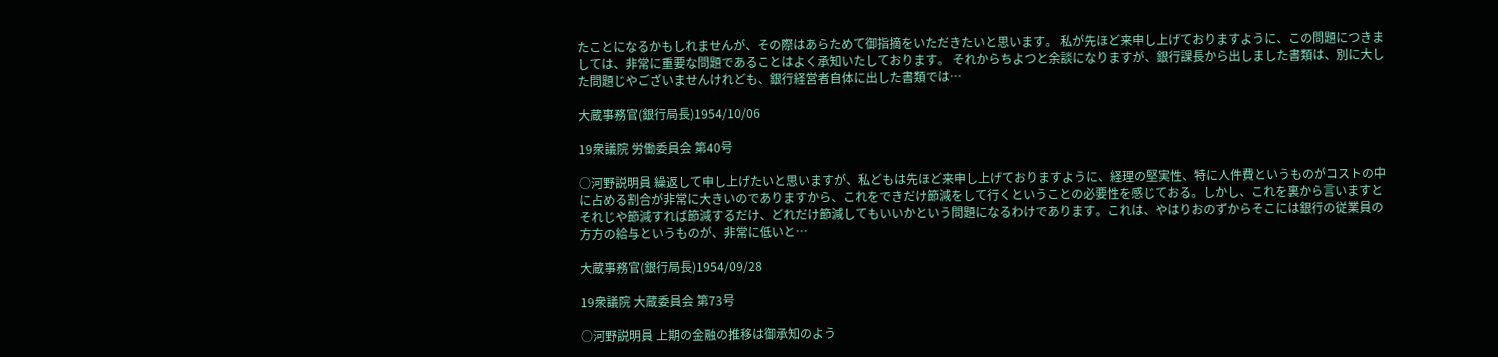たことになるかもしれませんが、その際はあらためて御指摘をいただきたいと思います。 私が先ほど来申し上げておりますように、この問題につきましては、非常に重要な問題であることはよく承知いたしております。 それからちよつと余談になりますが、銀行課長から出しました書類は、別に大した問題じやございませんけれども、銀行経営者自体に出した書類では…

大蔵事務官(銀行局長)1954/10/06

19衆議院 労働委員会 第40号

○河野説明員 繰返して申し上げたいと思いますが、私どもは先ほど来申し上げておりますように、経理の堅実性、特に人件費というものがコストの中に占める割合が非常に大きいのでありますから、これをできだけ節減をして行くということの必要性を感じておる。しかし、これを裏から言いますとそれじや節減すれば節減するだけ、どれだけ節減してもいいかという問題になるわけであります。これは、やはりおのずからそこには銀行の従業員の方方の給与というものが、非常に低いと…

大蔵事務官(銀行局長)1954/09/28

19衆議院 大蔵委員会 第73号

○河野説明員 上期の金融の推移は御承知のよう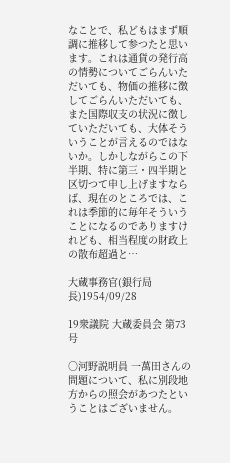なことで、私どもはまず順調に推移して参つたと思います。これは通貨の発行高の情勢についてごらんいただいても、物価の推移に徴してごらんいただいても、また国際収支の状況に徴していただいても、大体そういうことが言えるのではないか。しかしながらこの下半期、特に第三・四半期と区切つて申し上げますならば、現在のところでは、これは季節的に毎年そういうことになるのでありますけれども、相当程度の財政上の散布超過と…

大蔵事務官(銀行局長)1954/09/28

19衆議院 大蔵委員会 第73号

○河野説明員 一萬田さんの問題について、私に別段地方からの照会があつたということはございません。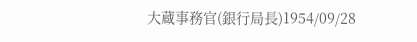大蔵事務官(銀行局長)1954/09/28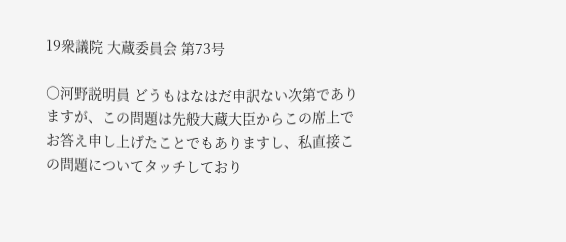19衆議院 大蔵委員会 第73号

○河野説明員 どうもはなはだ申訳ない次第でありますが、この問題は先般大蔵大臣からこの席上でお答え申し上げたことでもありますし、私直接この問題についてタッチしており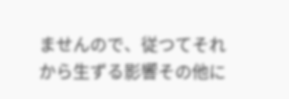ませんので、従つてそれから生ずる影響その他に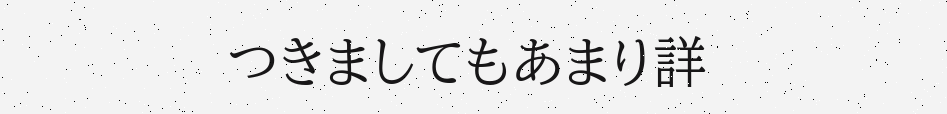つきましてもあまり詳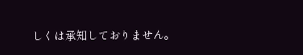しくは承知しておりません。